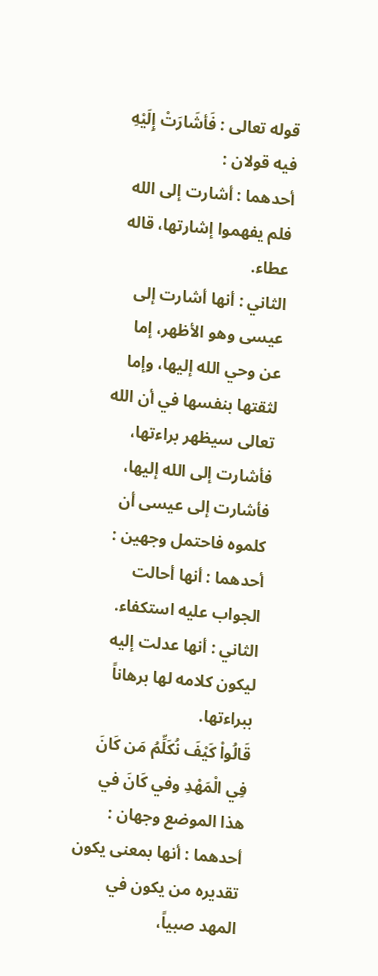قوله تعالى : فَأشَارَتْ إِلَيْهِ فيه قولان :
أحدهما : أشارت إلى الله فلم يفهموا إشارتها، قاله عطاء.
الثاني : أنها أشارت إلى عيسى وهو الأظهر، إما عن وحي الله إليها، وإما لثقتها بنفسها في أن الله تعالى سيظهر براءتها، فأشارت إلى الله إليها، فأشارت إلى عيسى أن كلموه فاحتمل وجهين :
أحدهما : أنها أحالت الجواب عليه استكفاء.
الثاني : أنها عدلت إليه ليكون كلامه لها برهاناً ببراءتها.
قَالُواْ كَيْفَ نُكَلِّمُ مَن كَانَ فِي الْمَهْدِ وفي كَانَ في هذا الموضع وجهان :
أحدهما : أنها بمعنى يكون تقديره من يكون في المهد صبياً،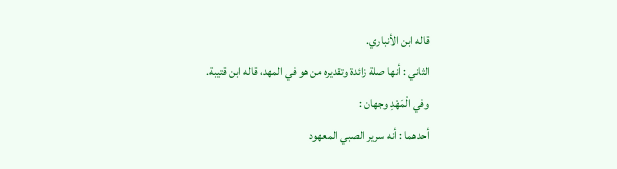قاله ابن الأنباري.
الثاني : أنها صلة زائدة وتقديره من هو في المهد، قاله ابن قتيبة.
وفي الْمَهْدِ وجهان :
أحدهما : أنه سرير الصبي المعهود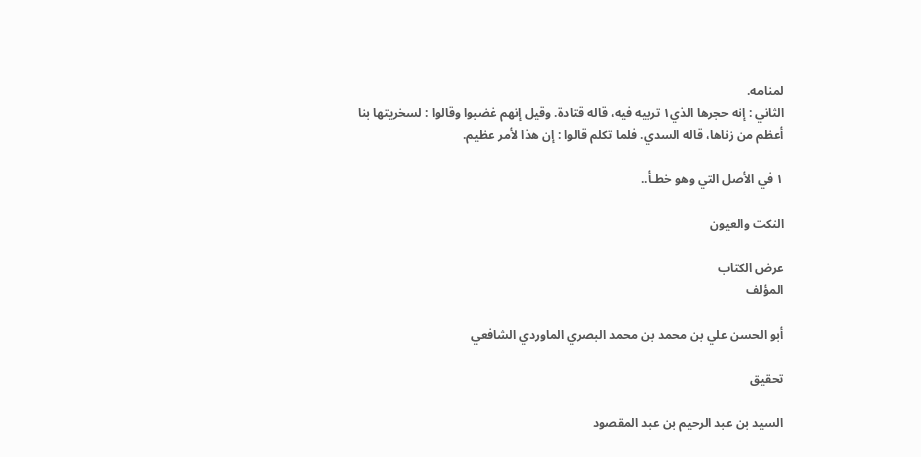لمنامه.
الثاني : إنه حجرها الذي١ تربيه فيه، قاله قتادة. وقيل إنهم غضبوا وقالوا : لسخريتها بنا أعظم من زناها، قاله السدي. فلما تكلم قالوا : إن هذا لأمر عظيم.

١ في الأصل التي وهو خطـأ..

النكت والعيون

عرض الكتاب
المؤلف

أبو الحسن علي بن محمد بن محمد البصري الماوردي الشافعي

تحقيق

السيد بن عبد الرحيم بن عبد المقصود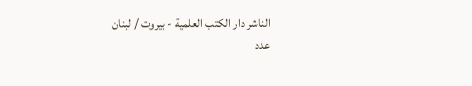الناشر دار الكتب العلمية - بيروت / لبنان
عدد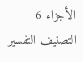الأجزاء 6
التصنيف التفسير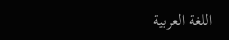اللغة العربية